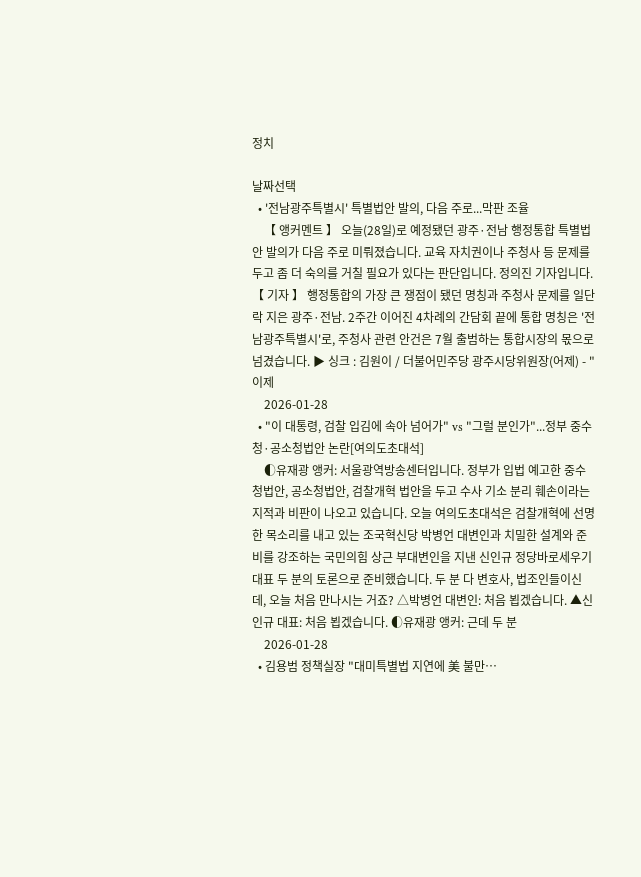정치

날짜선택
  • '전남광주특별시' 특별법안 발의, 다음 주로...막판 조율
    【 앵커멘트 】 오늘(28일)로 예정됐던 광주·전남 행정통합 특별법안 발의가 다음 주로 미뤄졌습니다. 교육 자치권이나 주청사 등 문제를 두고 좀 더 숙의를 거칠 필요가 있다는 판단입니다. 정의진 기자입니다. 【 기자 】 행정통합의 가장 큰 쟁점이 됐던 명칭과 주청사 문제를 일단락 지은 광주·전남. 2주간 이어진 4차례의 간담회 끝에 통합 명칭은 '전남광주특별시'로, 주청사 관련 안건은 7월 출범하는 통합시장의 몫으로 넘겼습니다. ▶ 싱크 : 김원이 / 더불어민주당 광주시당위원장(어제) - "이제
    2026-01-28
  • "이 대통령, 검찰 입김에 속아 넘어가" vs "그럴 분인가"...정부 중수청·공소청법안 논란[여의도초대석]
    ◐유재광 앵커: 서울광역방송센터입니다. 정부가 입법 예고한 중수청법안, 공소청법안, 검찰개혁 법안을 두고 수사 기소 분리 훼손이라는 지적과 비판이 나오고 있습니다. 오늘 여의도초대석은 검찰개혁에 선명한 목소리를 내고 있는 조국혁신당 박병언 대변인과 치밀한 설계와 준비를 강조하는 국민의힘 상근 부대변인을 지낸 신인규 정당바로세우기 대표 두 분의 토론으로 준비했습니다. 두 분 다 변호사, 법조인들이신데, 오늘 처음 만나시는 거죠? △박병언 대변인: 처음 뵙겠습니다. ▲신인규 대표: 처음 뵙겠습니다. ◐유재광 앵커: 근데 두 분
    2026-01-28
  • 김용범 정책실장 "대미특별법 지연에 美 불만…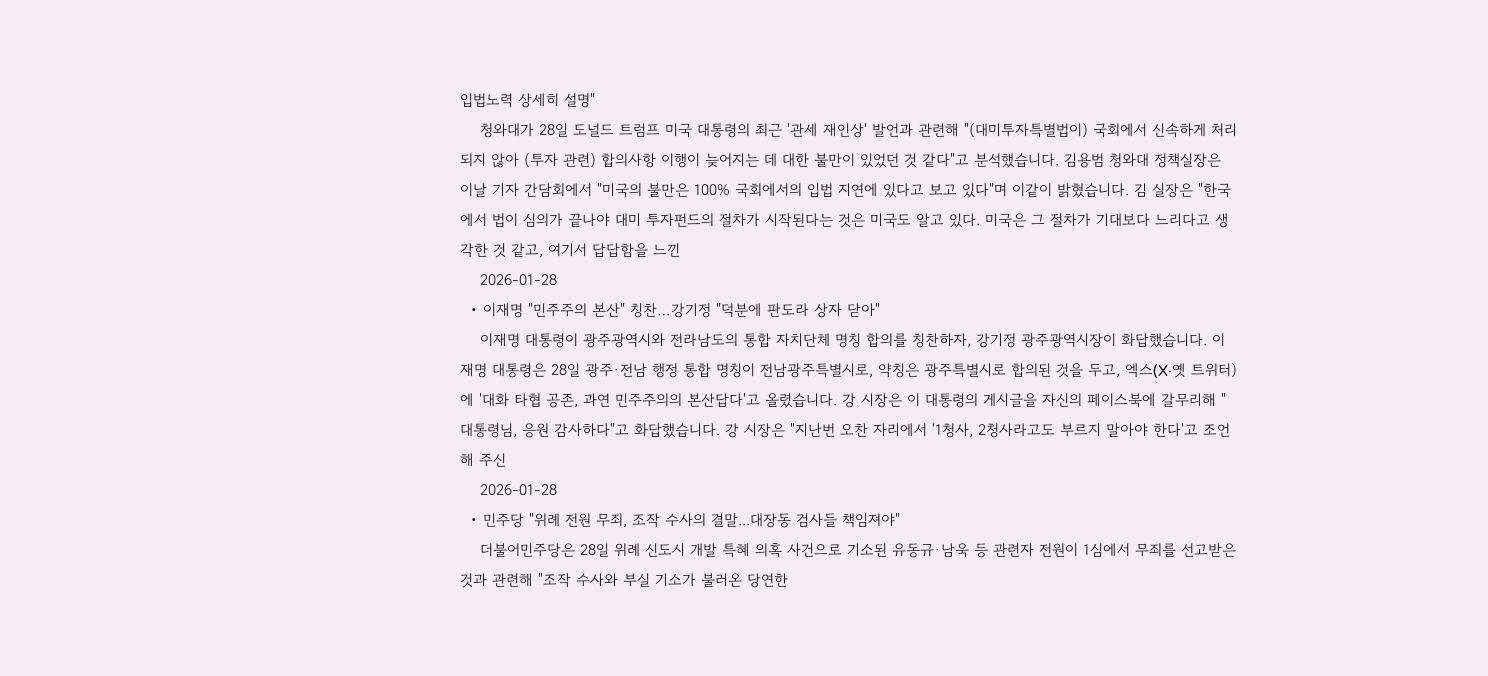입법노력 상세히 설명"
    청와대가 28일 도널드 트럼프 미국 대통령의 최근 '관세 재인상' 발언과 관련해 "(대미투자특별법이) 국회에서 신속하게 처리되지 않아 (투자 관련) 합의사항 이행이 늦어지는 데 대한 불만이 있었던 것 같다"고 분석했습니다. 김용범 청와대 정책실장은 이날 기자 간담회에서 "미국의 불만은 100% 국회에서의 입법 지연에 있다고 보고 있다"며 이같이 밝혔습니다. 김 실장은 "한국에서 법이 심의가 끝나야 대미 투자펀드의 절차가 시작된다는 것은 미국도 알고 있다. 미국은 그 절차가 기대보다 느리다고 생각한 것 같고, 여기서 답답함을 느낀
    2026-01-28
  • 이재명 "민주주의 본산" 칭찬…강기정 "덕분에 판도라 상자 닫아"
    이재명 대통령이 광주광역시와 전라남도의 통합 자치단체 명칭 합의를 칭찬하자, 강기정 광주광역시장이 화답했습니다. 이재명 대통령은 28일 광주·전남 행정 통합 명칭이 전남광주특별시로, 약칭은 광주특별시로 합의된 것을 두고, 엑스(X·옛 트위터)에 '대화 타협 공존, 과연 민주주의의 본산답다'고 올렸습니다. 강 시장은 이 대통령의 게시글을 자신의 페이스북에 갈무리해 "대통령님, 응원 감사하다"고 화답했습니다. 강 시장은 "지난번 오찬 자리에서 '1청사, 2청사라고도 부르지 말아야 한다'고 조언해 주신
    2026-01-28
  • 민주당 "위례 전원 무죄, 조작 수사의 결말...대장동 검사들 책임져야"
    더불어민주당은 28일 위례 신도시 개발 특혜 의혹 사건으로 기소된 유동규·남욱 등 관련자 전원이 1심에서 무죄를 선고받은 것과 관련해 "조작 수사와 부실 기소가 불러온 당연한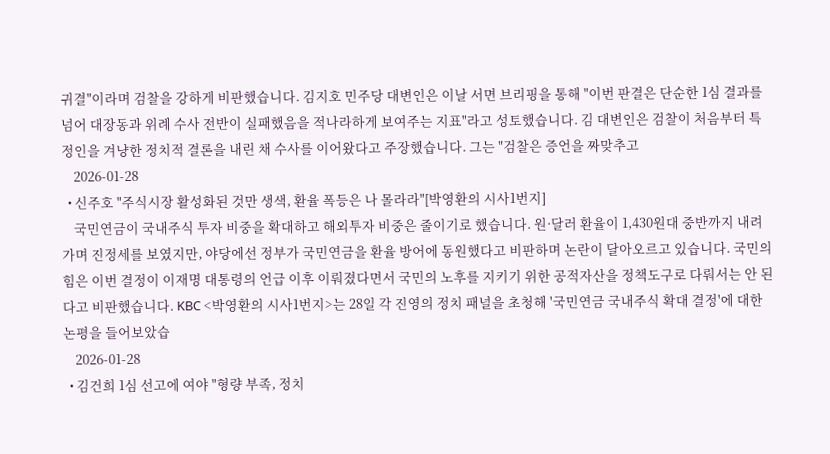귀결"이라며 검찰을 강하게 비판했습니다. 김지호 민주당 대변인은 이날 서면 브리핑을 통해 "이번 판결은 단순한 1심 결과를 넘어 대장동과 위례 수사 전반이 실패했음을 적나라하게 보여주는 지표"라고 성토했습니다. 김 대변인은 검찰이 처음부터 특정인을 겨냥한 정치적 결론을 내린 채 수사를 이어왔다고 주장했습니다. 그는 "검찰은 증언을 짜맞추고
    2026-01-28
  • 신주호 "주식시장 활성화된 것만 생색, 환율 폭등은 나 몰라라"[박영환의 시사1번지]
    국민연금이 국내주식 투자 비중을 확대하고 해외투자 비중은 줄이기로 했습니다. 원·달러 환율이 1,430원대 중반까지 내려가며 진정세를 보였지만, 야당에선 정부가 국민연금을 환율 방어에 동원했다고 비판하며 논란이 달아오르고 있습니다. 국민의힘은 이번 결정이 이재명 대통령의 언급 이후 이뤄졌다면서 국민의 노후를 지키기 위한 공적자산을 정책도구로 다뤄서는 안 된다고 비판했습니다. KBC <박영환의 시사1번지>는 28일 각 진영의 정치 패널을 초청해 '국민연금 국내주식 확대 결정'에 대한 논평을 들어보았습
    2026-01-28
  • 김건희 1심 선고에 여야 "형량 부족, 정치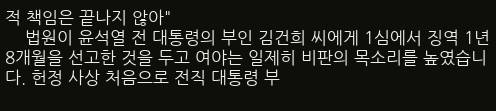적 책임은 끝나지 않아"
    법원이 윤석열 전 대통령의 부인 김건희 씨에게 1심에서 징역 1년 8개월을 선고한 것을 두고 여야는 일제히 비판의 목소리를 높였습니다. 헌정 사상 처음으로 전직 대통령 부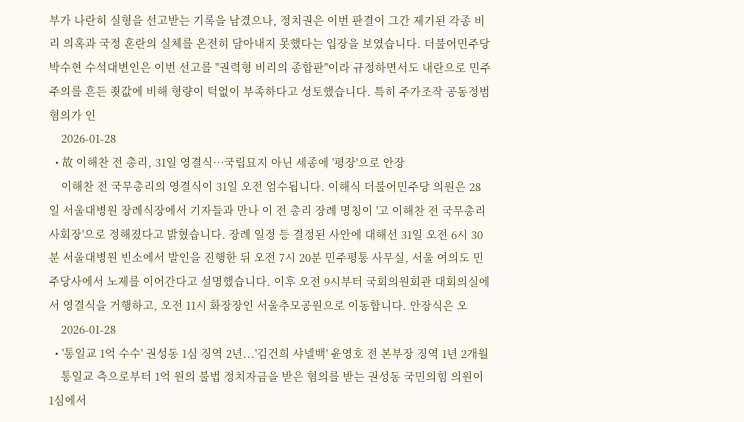부가 나란히 실형을 선고받는 기록을 남겼으나, 정치권은 이번 판결이 그간 제기된 각종 비리 의혹과 국정 혼란의 실체를 온전히 담아내지 못했다는 입장을 보였습니다. 더불어민주당 박수현 수석대변인은 이번 선고를 "권력형 비리의 종합판"이라 규정하면서도 내란으로 민주주의를 흔든 죗값에 비해 형량이 턱없이 부족하다고 성토했습니다. 특히 주가조작 공동정범 혐의가 인
    2026-01-28
  • 故 이해찬 전 총리, 31일 영결식…국립묘지 아닌 세종에 '평장'으로 안장
    이해찬 전 국무총리의 영결식이 31일 오전 엄수됩니다. 이해식 더불어민주당 의원은 28일 서울대병원 장례식장에서 기자들과 만나 이 전 총리 장례 명칭이 '고 이해찬 전 국무총리 사회장'으로 정해졌다고 밝혔습니다. 장례 일정 등 결정된 사안에 대해선 31일 오전 6시 30분 서울대병원 빈소에서 발인을 진행한 뒤 오전 7시 20분 민주평통 사무실, 서울 여의도 민주당사에서 노제를 이어간다고 설명했습니다. 이후 오전 9시부터 국회의원회관 대회의실에서 영결식을 거행하고, 오전 11시 화장장인 서울추모공원으로 이동합니다. 안장식은 오
    2026-01-28
  • '통일교 1억 수수' 권성동 1심 징역 2년...'김건희 샤넬백' 윤영호 전 본부장 징역 1년 2개월
    통일교 측으로부터 1억 원의 불법 정치자금을 받은 혐의를 받는 권성동 국민의힘 의원이 1심에서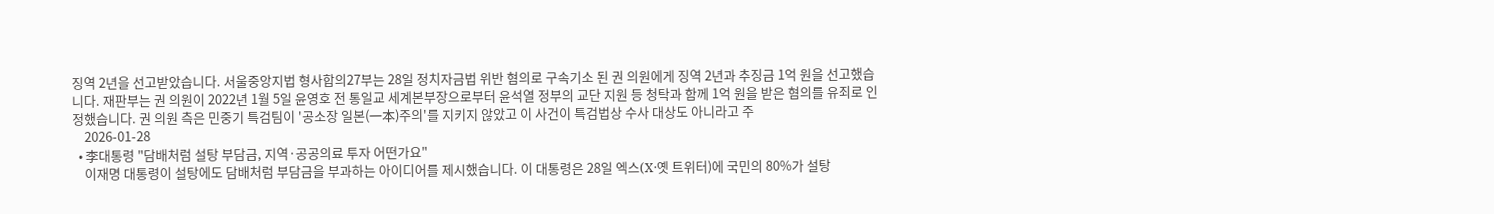징역 2년을 선고받았습니다. 서울중앙지법 형사합의27부는 28일 정치자금법 위반 혐의로 구속기소 된 권 의원에게 징역 2년과 추징금 1억 원을 선고했습니다. 재판부는 권 의원이 2022년 1월 5일 윤영호 전 통일교 세계본부장으로부터 윤석열 정부의 교단 지원 등 청탁과 함께 1억 원을 받은 혐의를 유죄로 인정했습니다. 권 의원 측은 민중기 특검팀이 '공소장 일본(一本)주의'를 지키지 않았고 이 사건이 특검법상 수사 대상도 아니라고 주
    2026-01-28
  • 李대통령 "담배처럼 설탕 부담금, 지역·공공의료 투자 어떤가요"
    이재명 대통령이 설탕에도 담배처럼 부담금을 부과하는 아이디어를 제시했습니다. 이 대통령은 28일 엑스(X·옛 트위터)에 국민의 80%가 설탕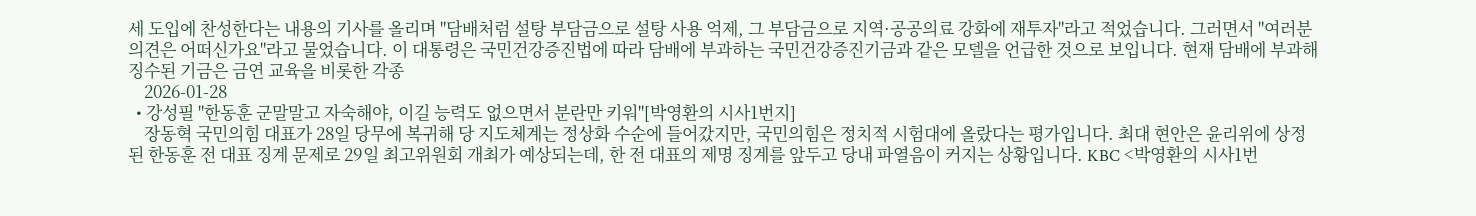세 도입에 찬성한다는 내용의 기사를 올리며 "담배처럼 설탕 부담금으로 설탕 사용 억제, 그 부담금으로 지역·공공의료 강화에 재투자"라고 적었습니다. 그러면서 "여러분 의견은 어떠신가요"라고 물었습니다. 이 대통령은 국민건강증진법에 따라 담배에 부과하는 국민건강증진기금과 같은 모델을 언급한 것으로 보입니다. 현재 담배에 부과해 징수된 기금은 금연 교육을 비롯한 각종
    2026-01-28
  • 강성필 "한동훈 군말말고 자숙해야, 이길 능력도 없으면서 분란만 키워"[박영환의 시사1번지]
    장동혁 국민의힘 대표가 28일 당무에 복귀해 당 지도체계는 정상화 수순에 들어갔지만, 국민의힘은 정치적 시험대에 올랐다는 평가입니다. 최대 현안은 윤리위에 상정된 한동훈 전 대표 징계 문제로 29일 최고위원회 개최가 예상되는데, 한 전 대표의 제명 징계를 앞두고 당내 파열음이 커지는 상황입니다. KBC <박영환의 시사1번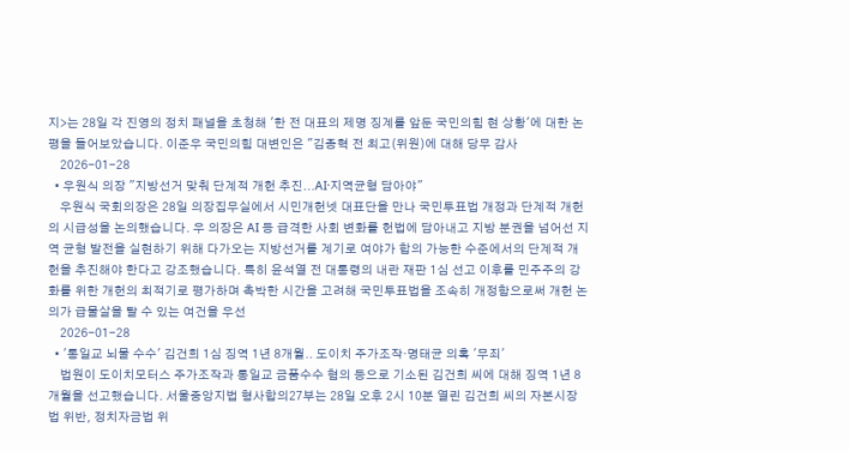지>는 28일 각 진영의 정치 패널을 초청해 '한 전 대표의 제명 징계를 앞둔 국민의힘 현 상황'에 대한 논평을 들어보았습니다. 이준우 국민의힘 대변인은 "김종혁 전 최고(위원)에 대해 당무 감사
    2026-01-28
  • 우원식 의장 "지방선거 맞춰 단계적 개헌 추진...AI·지역균형 담아야"
    우원식 국회의장은 28일 의장집무실에서 시민개헌넷 대표단을 만나 국민투표법 개정과 단계적 개헌의 시급성을 논의했습니다. 우 의장은 AI 등 급격한 사회 변화를 헌법에 담아내고 지방 분권을 넘어선 지역 균형 발전을 실현하기 위해 다가오는 지방선거를 계기로 여야가 합의 가능한 수준에서의 단계적 개헌을 추진해야 한다고 강조했습니다. 특히 윤석열 전 대통령의 내란 재판 1심 선고 이후를 민주주의 강화를 위한 개헌의 최적기로 평가하며 촉박한 시간을 고려해 국민투표법을 조속히 개정함으로써 개헌 논의가 급물살을 탈 수 있는 여건을 우선
    2026-01-28
  • '통일교 뇌물 수수' 김건희 1심 징역 1년 8개월.. 도이치 주가조작·명태균 의혹 '무죄'
    법원이 도이치모터스 주가조작과 통일교 금품수수 혐의 등으로 기소된 김건희 씨에 대해 징역 1년 8개월을 선고했습니다. 서울중앙지법 형사합의27부는 28일 오후 2시 10분 열린 김건희 씨의 자본시장법 위반, 정치자금법 위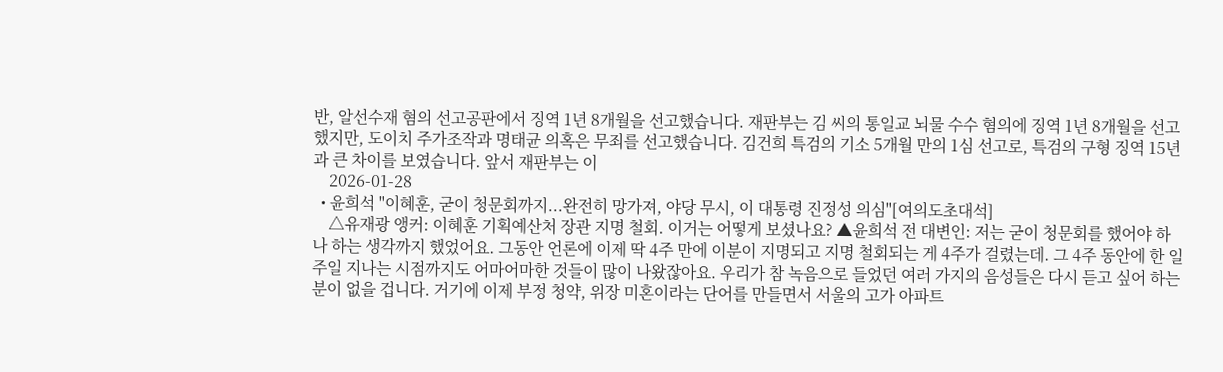반, 알선수재 혐의 선고공판에서 징역 1년 8개월을 선고했습니다. 재판부는 김 씨의 통일교 뇌물 수수 혐의에 징역 1년 8개월을 선고했지만, 도이치 주가조작과 명태균 의혹은 무죄를 선고했습니다. 김건희 특검의 기소 5개월 만의 1심 선고로, 특검의 구형 징역 15년과 큰 차이를 보였습니다. 앞서 재판부는 이
    2026-01-28
  • 윤희석 "이혜훈, 굳이 청문회까지...완전히 망가져, 야당 무시, 이 대통령 진정성 의심"[여의도초대석]
    △유재광 앵커: 이혜훈 기획예산처 장관 지명 철회. 이거는 어떻게 보셨나요? ▲윤희석 전 대변인: 저는 굳이 청문회를 했어야 하나 하는 생각까지 했었어요. 그동안 언론에 이제 딱 4주 만에 이분이 지명되고 지명 철회되는 게 4주가 걸렸는데. 그 4주 동안에 한 일주일 지나는 시점까지도 어마어마한 것들이 많이 나왔잖아요. 우리가 참 녹음으로 들었던 여러 가지의 음성들은 다시 듣고 싶어 하는 분이 없을 겁니다. 거기에 이제 부정 청약, 위장 미혼이라는 단어를 만들면서 서울의 고가 아파트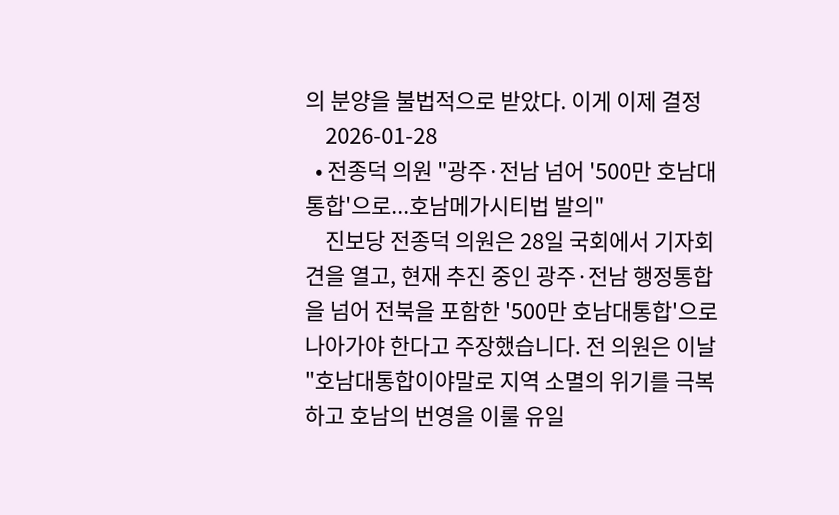의 분양을 불법적으로 받았다. 이게 이제 결정
    2026-01-28
  • 전종덕 의원 "광주·전남 넘어 '500만 호남대통합'으로...호남메가시티법 발의"
    진보당 전종덕 의원은 28일 국회에서 기자회견을 열고, 현재 추진 중인 광주·전남 행정통합을 넘어 전북을 포함한 '500만 호남대통합'으로 나아가야 한다고 주장했습니다. 전 의원은 이날 "호남대통합이야말로 지역 소멸의 위기를 극복하고 호남의 번영을 이룰 유일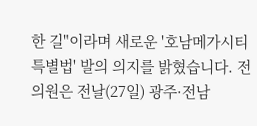한 길"이라며 새로운 '호남메가시티 특별법' 발의 의지를 밝혔습니다. 전 의원은 전날(27일) 광주·전남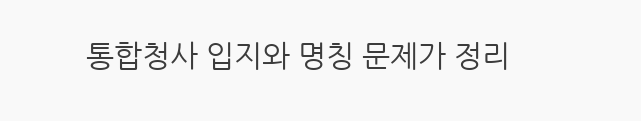통합청사 입지와 명칭 문제가 정리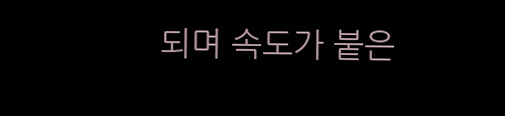되며 속도가 붙은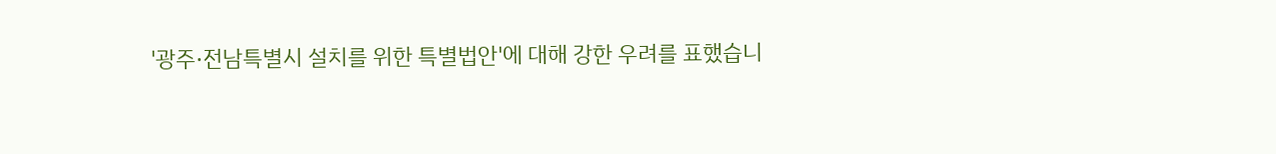'광주·전남특별시 설치를 위한 특별법안'에 대해 강한 우려를 표했습니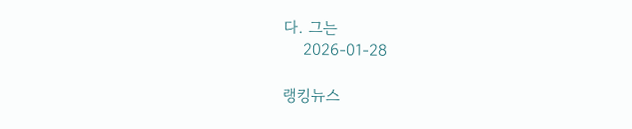다. 그는
    2026-01-28

랭킹뉴스